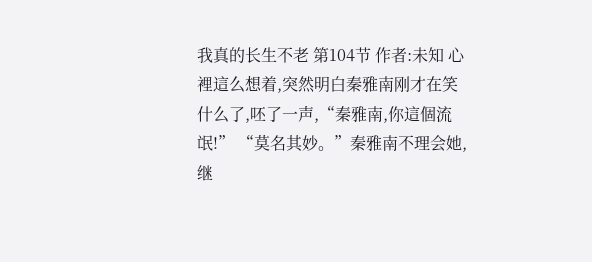我真的长生不老 第104节 作者:未知 心裡這么想着,突然明白秦雅南刚才在笑什么了,呸了一声,“秦雅南,你這個流氓!” “莫名其妙。”秦雅南不理会她,继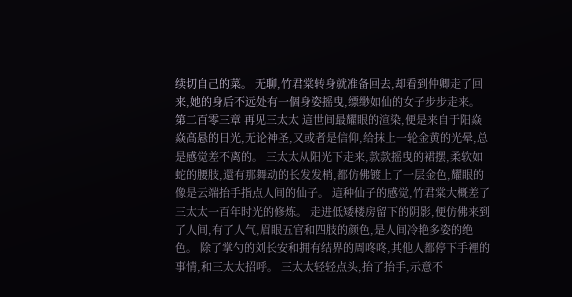续切自己的菜。 无聊,竹君棠转身就准备回去,却看到仲卿走了回来,她的身后不远处有一個身姿摇曳,缥缈如仙的女子步步走来。 第二百零三章 再见三太太 這世间最耀眼的渲染,便是来自于阳焱焱高悬的日光,无论神圣,又或者是信仰,给抹上一轮金黄的光晕,总是感觉差不离的。 三太太从阳光下走来,款款摇曳的裙摆,柔软如蛇的腰肢,還有那舞动的长发发梢,都仿佛镀上了一层金色,耀眼的像是云端抬手指点人间的仙子。 這种仙子的感觉,竹君棠大概差了三太太一百年时光的修炼。 走进低矮楼房留下的阴影,便仿佛来到了人间,有了人气,眉眼五官和四肢的颜色,是人间冷艳多姿的绝色。 除了掌勺的刘长安和拥有结界的周咚咚,其他人都停下手裡的事情,和三太太招呼。 三太太轻轻点头,抬了抬手,示意不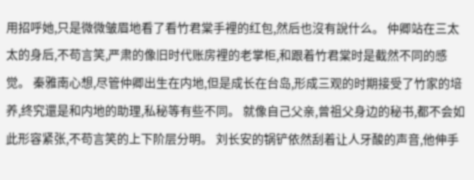用招呼她,只是微微皱眉地看了看竹君棠手裡的红包,然后也沒有說什么。 仲卿站在三太太的身后,不苟言笑,严肃的像旧时代账房裡的老掌柜,和跟着竹君棠时是截然不同的感觉。 秦雅南心想,尽管仲卿出生在内地,但是成长在台岛,形成三观的时期接受了竹家的培养,终究還是和内地的助理,私秘等有些不同。 就像自己父亲,曾祖父身边的秘书,都不会如此形容紧张,不苟言笑的上下阶层分明。 刘长安的锅铲依然刮着让人牙酸的声音,他伸手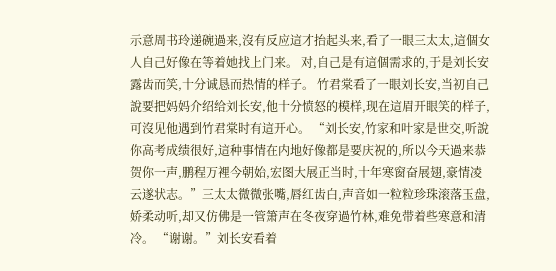示意周书玲递碗過来,沒有反应這才抬起头来,看了一眼三太太,這個女人自己好像在等着她找上门来。 对,自己是有這個需求的,于是刘长安露齿而笑,十分诚恳而热情的样子。 竹君棠看了一眼刘长安,当初自己說要把妈妈介绍给刘长安,他十分愤怒的模样,现在這眉开眼笑的样子,可沒见他遇到竹君棠时有這开心。 “刘长安,竹家和叶家是世交,听說你高考成绩很好,這种事情在内地好像都是要庆祝的,所以今天過来恭贺你一声,鹏程万裡今朝始,宏图大展正当时,十年寒窗奋展翅,豪情凌云遂状志。”三太太微微张嘴,唇红齿白,声音如一粒粒珍珠滚落玉盘,娇柔动听,却又仿佛是一管箫声在冬夜穿過竹林,难免带着些寒意和清冷。 “谢谢。”刘长安看着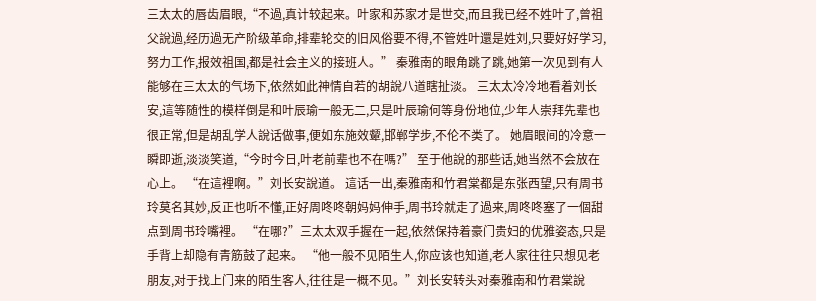三太太的唇齿眉眼,“不過,真计较起来。叶家和苏家才是世交,而且我已经不姓叶了,曾祖父說過,经历過无产阶级革命,排辈轮交的旧风俗要不得,不管姓叶還是姓刘,只要好好学习,努力工作,报效祖国,都是社会主义的接班人。” 秦雅南的眼角跳了跳,她第一次见到有人能够在三太太的气场下,依然如此神情自若的胡說八道瞎扯淡。 三太太冷冷地看着刘长安,這等随性的模样倒是和叶辰瑜一般无二,只是叶辰瑜何等身份地位,少年人崇拜先辈也很正常,但是胡乱学人說话做事,便如东施效颦,邯郸学步,不伦不类了。 她眉眼间的冷意一瞬即逝,淡淡笑道,“今时今日,叶老前辈也不在嗎?” 至于他說的那些话,她当然不会放在心上。 “在這裡啊。”刘长安說道。 這话一出,秦雅南和竹君棠都是东张西望,只有周书玲莫名其妙,反正也听不懂,正好周咚咚朝妈妈伸手,周书玲就走了過来,周咚咚塞了一個甜点到周书玲嘴裡。 “在哪?”三太太双手握在一起,依然保持着豪门贵妇的优雅姿态,只是手背上却隐有青筋鼓了起来。 “他一般不见陌生人,你应该也知道,老人家往往只想见老朋友,对于找上门来的陌生客人,往往是一概不见。”刘长安转头对秦雅南和竹君棠說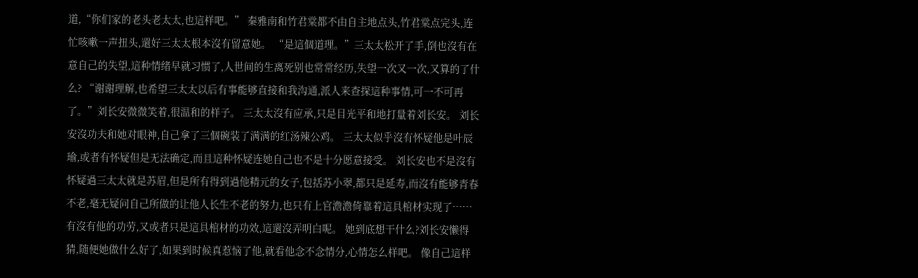道,“你们家的老头老太太,也這样吧。” 秦雅南和竹君棠都不由自主地点头,竹君棠点完头,连忙咳嗽一声扭头,還好三太太根本沒有留意她。 “是這個道理。”三太太松开了手,倒也沒有在意自己的失望,這种情绪早就习惯了,人世间的生离死别也常常经历,失望一次又一次,又算的了什么? “谢谢理解,也希望三太太以后有事能够直接和我沟通,派人来查探這种事情,可一不可再了。”刘长安微微笑着,很温和的样子。 三太太沒有应承,只是目光平和地打量着刘长安。 刘长安沒功夫和她对眼神,自己拿了三個碗装了满满的红汤辣公鸡。 三太太似乎沒有怀疑他是叶辰瑜,或者有怀疑但是无法确定,而且這种怀疑连她自己也不是十分愿意接受。 刘长安也不是沒有怀疑過三太太就是苏眉,但是所有得到過他精元的女子,包括苏小翠,都只是延寿,而沒有能够青春不老,毫无疑问自己所做的让他人长生不老的努力,也只有上官澹澹倚靠着這具棺材实现了……有沒有他的功劳,又或者只是這具棺材的功效,這還沒弄明白呢。 她到底想干什么?刘长安懒得猜,随便她做什么好了,如果到时候真惹恼了他,就看他念不念情分,心情怎么样吧。 像自己這样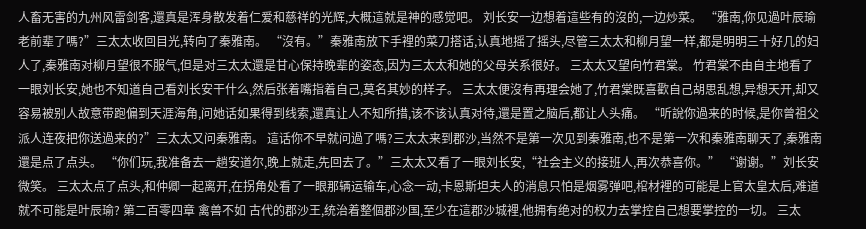人畜无害的九州风雷剑客,還真是浑身散发着仁爱和慈祥的光辉,大概這就是神的感觉吧。 刘长安一边想着這些有的沒的,一边炒菜。 “雅南,你见過叶辰瑜老前辈了嗎?”三太太收回目光,转向了秦雅南。 “沒有。”秦雅南放下手裡的菜刀搭话,认真地摇了摇头,尽管三太太和柳月望一样,都是明明三十好几的妇人了,秦雅南对柳月望很不服气,但是对三太太還是甘心保持晚辈的姿态,因为三太太和她的父母关系很好。 三太太又望向竹君棠。 竹君棠不由自主地看了一眼刘长安,她也不知道自己看刘长安干什么,然后张着嘴指着自己,莫名其妙的样子。 三太太便沒有再理会她了,竹君棠既喜歡自己胡思乱想,异想天开,却又容易被别人故意带跑偏到天涯海角,问她话如果得到线索,還真让人不知所措,该不该认真对待,還是置之脑后,都让人头痛。 “听說你過来的时候,是你曾祖父派人连夜把你送過来的?”三太太又问秦雅南。 這话你不早就问過了嗎?三太太来到郡沙,当然不是第一次见到秦雅南,也不是第一次和秦雅南聊天了,秦雅南還是点了点头。 “你们玩,我准备去一趟安道尔,晚上就走,先回去了。”三太太又看了一眼刘长安,“社会主义的接班人,再次恭喜你。” “谢谢。”刘长安微笑。 三太太点了点头,和仲卿一起离开,在拐角处看了一眼那辆运输车,心念一动,卡恩斯坦夫人的消息只怕是烟雾弹吧,棺材裡的可能是上官太皇太后,难道就不可能是叶辰瑜? 第二百零四章 禽兽不如 古代的郡沙王,统治着整個郡沙国,至少在這郡沙城裡,他拥有绝对的权力去掌控自己想要掌控的一切。 三太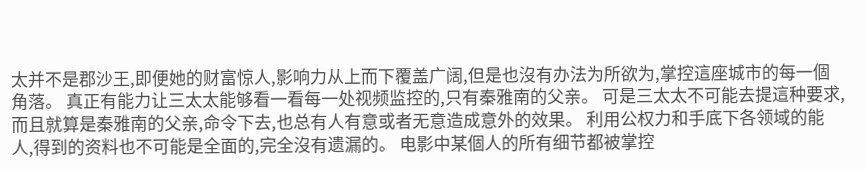太并不是郡沙王,即便她的财富惊人,影响力从上而下覆盖广阔,但是也沒有办法为所欲为,掌控這座城市的每一個角落。 真正有能力让三太太能够看一看每一处视频监控的,只有秦雅南的父亲。 可是三太太不可能去提這种要求,而且就算是秦雅南的父亲,命令下去,也总有人有意或者无意造成意外的效果。 利用公权力和手底下各领域的能人,得到的资料也不可能是全面的,完全沒有遗漏的。 电影中某個人的所有细节都被掌控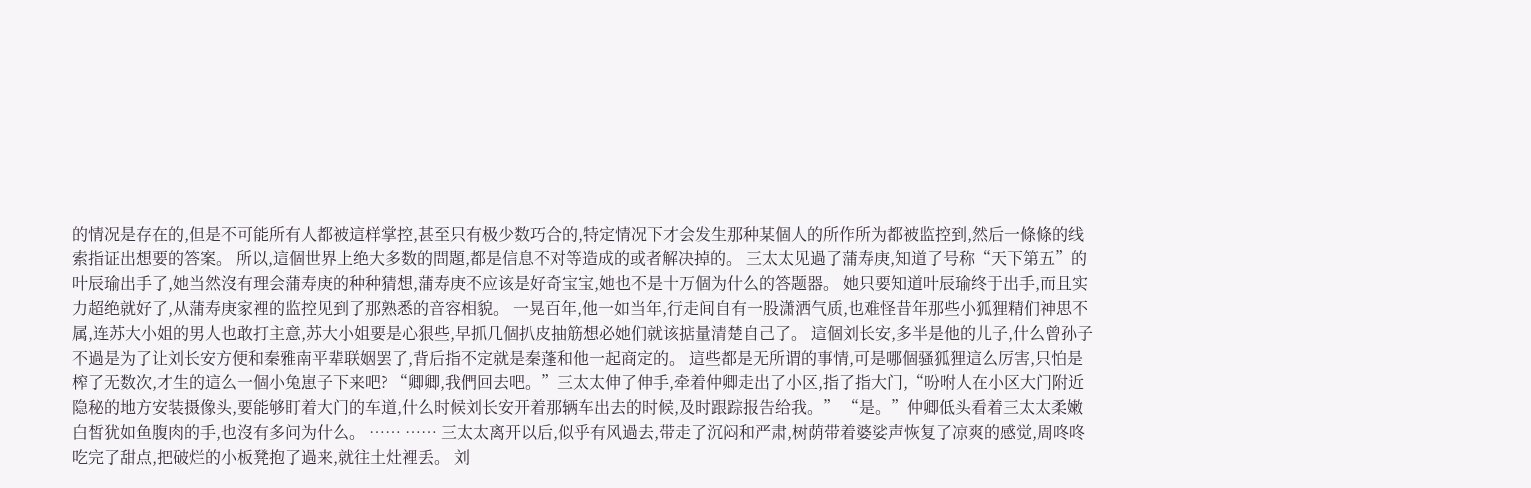的情况是存在的,但是不可能所有人都被這样掌控,甚至只有极少数巧合的,特定情况下才会发生那种某個人的所作所为都被监控到,然后一條條的线索指证出想要的答案。 所以,這個世界上绝大多数的問題,都是信息不对等造成的或者解决掉的。 三太太见過了蒲寿庚,知道了号称“天下第五”的叶辰瑜出手了,她当然沒有理会蒲寿庚的种种猜想,蒲寿庚不应该是好奇宝宝,她也不是十万個为什么的答题器。 她只要知道叶辰瑜终于出手,而且实力超绝就好了,从蒲寿庚家裡的监控见到了那熟悉的音容相貌。 一晃百年,他一如当年,行走间自有一股潇洒气质,也难怪昔年那些小狐狸精们神思不属,连苏大小姐的男人也敢打主意,苏大小姐要是心狠些,早抓几個扒皮抽筋想必她们就该掂量清楚自己了。 這個刘长安,多半是他的儿子,什么曾孙子不過是为了让刘长安方便和秦雅南平辈联姻罢了,背后指不定就是秦蓬和他一起商定的。 這些都是无所谓的事情,可是哪個骚狐狸這么厉害,只怕是榨了无数次,才生的這么一個小兔崽子下来吧? “卿卿,我們回去吧。”三太太伸了伸手,牵着仲卿走出了小区,指了指大门,“吩咐人在小区大门附近隐秘的地方安装摄像头,要能够盯着大门的车道,什么时候刘长安开着那辆车出去的时候,及时跟踪报告给我。” “是。”仲卿低头看着三太太柔嫩白皙犹如鱼腹肉的手,也沒有多问为什么。 …… …… 三太太离开以后,似乎有风過去,带走了沉闷和严肃,树荫带着婆娑声恢复了凉爽的感觉,周咚咚吃完了甜点,把破烂的小板凳抱了過来,就往土灶裡丢。 刘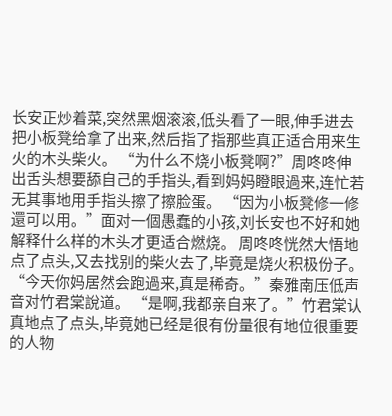长安正炒着菜,突然黑烟滚滚,低头看了一眼,伸手进去把小板凳给拿了出来,然后指了指那些真正适合用来生火的木头柴火。 “为什么不烧小板凳啊?”周咚咚伸出舌头想要舔自己的手指头,看到妈妈瞪眼過来,连忙若无其事地用手指头擦了擦脸蛋。 “因为小板凳修一修還可以用。”面对一個愚蠢的小孩,刘长安也不好和她解释什么样的木头才更适合燃烧。 周咚咚恍然大悟地点了点头,又去找别的柴火去了,毕竟是烧火积极份子。 “今天你妈居然会跑過来,真是稀奇。”秦雅南压低声音对竹君棠說道。 “是啊,我都亲自来了。”竹君棠认真地点了点头,毕竟她已经是很有份量很有地位很重要的人物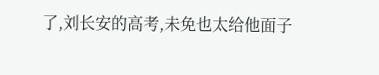了,刘长安的高考,未免也太给他面子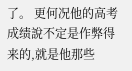了。 更何况他的高考成绩說不定是作弊得来的,就是他那些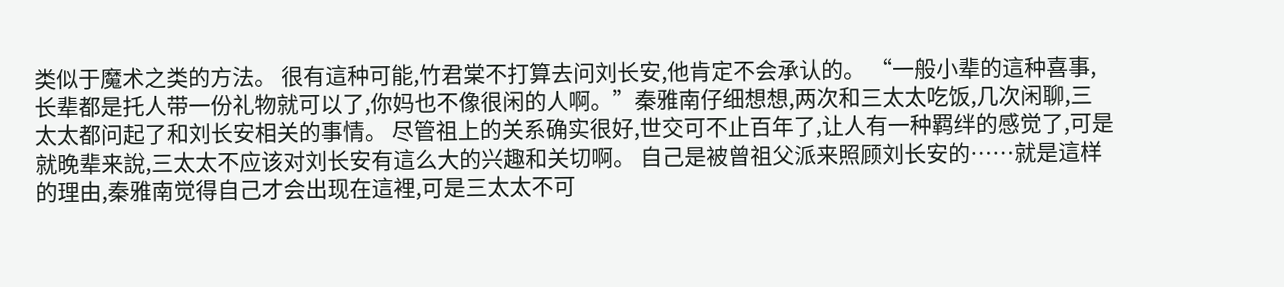类似于魔术之类的方法。 很有這种可能,竹君棠不打算去问刘长安,他肯定不会承认的。 “一般小辈的這种喜事,长辈都是托人带一份礼物就可以了,你妈也不像很闲的人啊。”秦雅南仔细想想,两次和三太太吃饭,几次闲聊,三太太都问起了和刘长安相关的事情。 尽管祖上的关系确实很好,世交可不止百年了,让人有一种羁绊的感觉了,可是就晚辈来說,三太太不应该对刘长安有這么大的兴趣和关切啊。 自己是被曾祖父派来照顾刘长安的……就是這样的理由,秦雅南觉得自己才会出现在這裡,可是三太太不可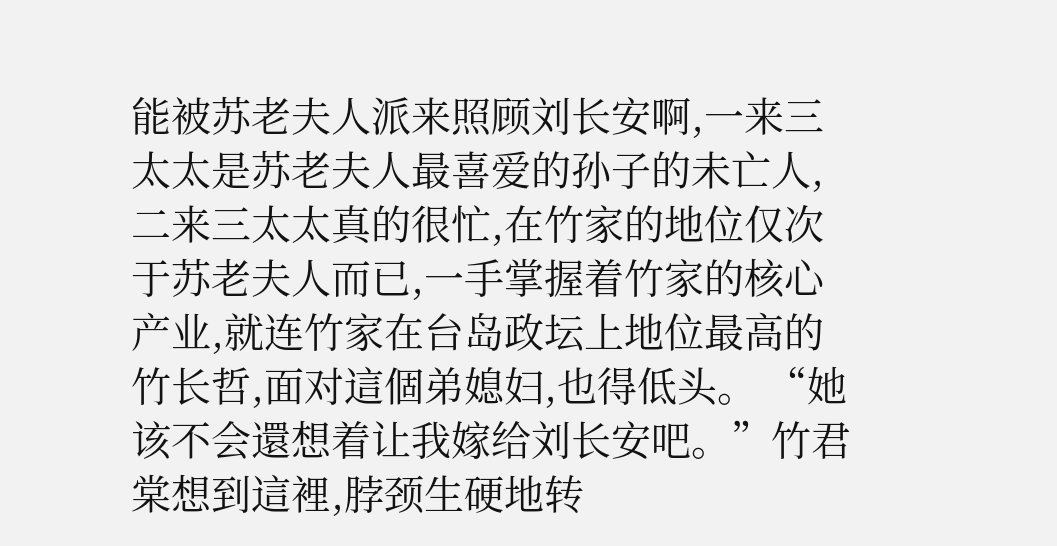能被苏老夫人派来照顾刘长安啊,一来三太太是苏老夫人最喜爱的孙子的未亡人,二来三太太真的很忙,在竹家的地位仅次于苏老夫人而已,一手掌握着竹家的核心产业,就连竹家在台岛政坛上地位最高的竹长哲,面对這個弟媳妇,也得低头。 “她该不会還想着让我嫁给刘长安吧。”竹君棠想到這裡,脖颈生硬地转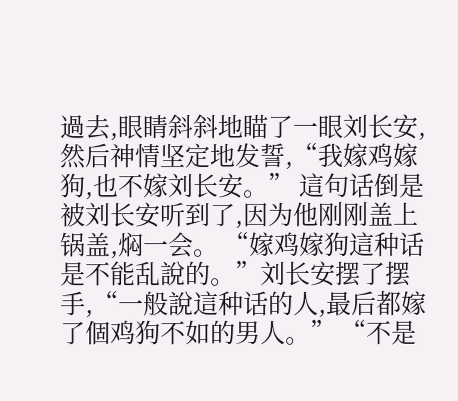過去,眼睛斜斜地瞄了一眼刘长安,然后神情坚定地发誓,“我嫁鸡嫁狗,也不嫁刘长安。” 這句话倒是被刘长安听到了,因为他刚刚盖上锅盖,焖一会。 “嫁鸡嫁狗這种话是不能乱說的。”刘长安摆了摆手,“一般說這种话的人,最后都嫁了個鸡狗不如的男人。” “不是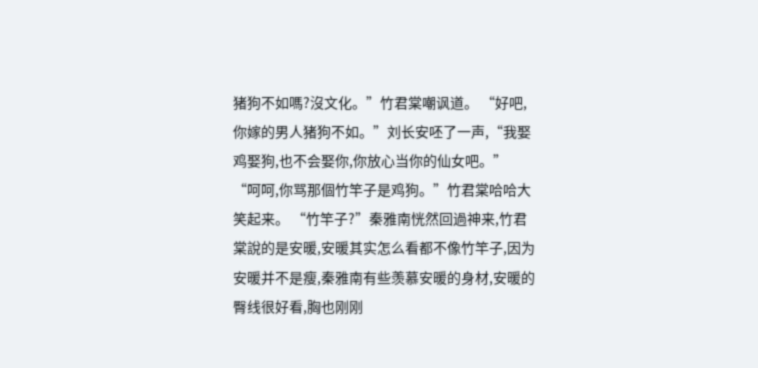猪狗不如嗎?沒文化。”竹君棠嘲讽道。 “好吧,你嫁的男人猪狗不如。”刘长安呸了一声,“我娶鸡娶狗,也不会娶你,你放心当你的仙女吧。” “呵呵,你骂那個竹竿子是鸡狗。”竹君棠哈哈大笑起来。 “竹竿子?”秦雅南恍然回過神来,竹君棠說的是安暖,安暖其实怎么看都不像竹竿子,因为安暖并不是瘦,秦雅南有些羡慕安暖的身材,安暖的臀线很好看,胸也刚刚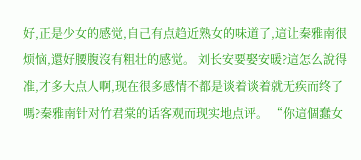好,正是少女的感觉,自己有点趋近熟女的味道了,這让秦雅南很烦恼,還好腰腹沒有粗壮的感觉。 刘长安要娶安暖?這怎么說得准,才多大点人啊,现在很多感情不都是谈着谈着就无疾而终了嗎?秦雅南针对竹君棠的话客观而现实地点评。 “你這個蠢女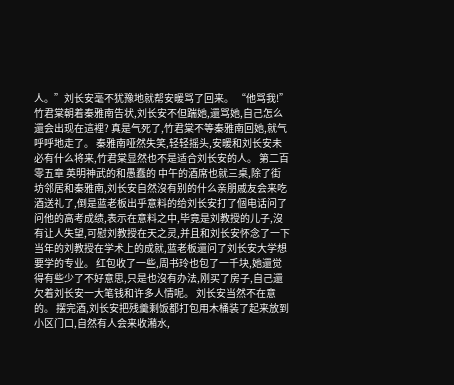人。”刘长安毫不犹豫地就帮安暖骂了回来。 “他骂我!”竹君棠朝着秦雅南告状,刘长安不但踹她,還骂她,自己怎么還会出现在這裡? 真是气死了,竹君棠不等秦雅南回她,就气呼呼地走了。 秦雅南哑然失笑,轻轻摇头,安暖和刘长安未必有什么将来,竹君棠显然也不是适合刘长安的人。 第二百零五章 英明神武的和愚蠢的 中午的酒席也就三桌,除了街坊邻居和秦雅南,刘长安自然沒有别的什么亲朋戚友会来吃酒送礼了,倒是蓝老板出乎意料的给刘长安打了個电话问了问他的高考成绩,表示在意料之中,毕竟是刘教授的儿子,沒有让人失望,可慰刘教授在天之灵,并且和刘长安怀念了一下当年的刘教授在学术上的成就,蓝老板還问了刘长安大学想要学的专业。 红包收了一些,周书玲也包了一千块,她還觉得有些少了不好意思,只是也沒有办法,刚买了房子,自己還欠着刘长安一大笔钱和许多人情呢。 刘长安当然不在意的。 摆完酒,刘长安把残羹剩饭都打包用木桶装了起来放到小区门口,自然有人会来收潲水,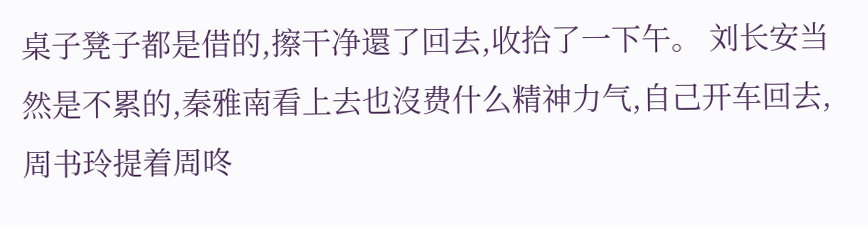桌子凳子都是借的,擦干净還了回去,收拾了一下午。 刘长安当然是不累的,秦雅南看上去也沒费什么精神力气,自己开车回去,周书玲提着周咚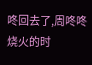咚回去了,周咚咚烧火的时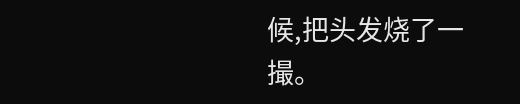候,把头发烧了一撮。